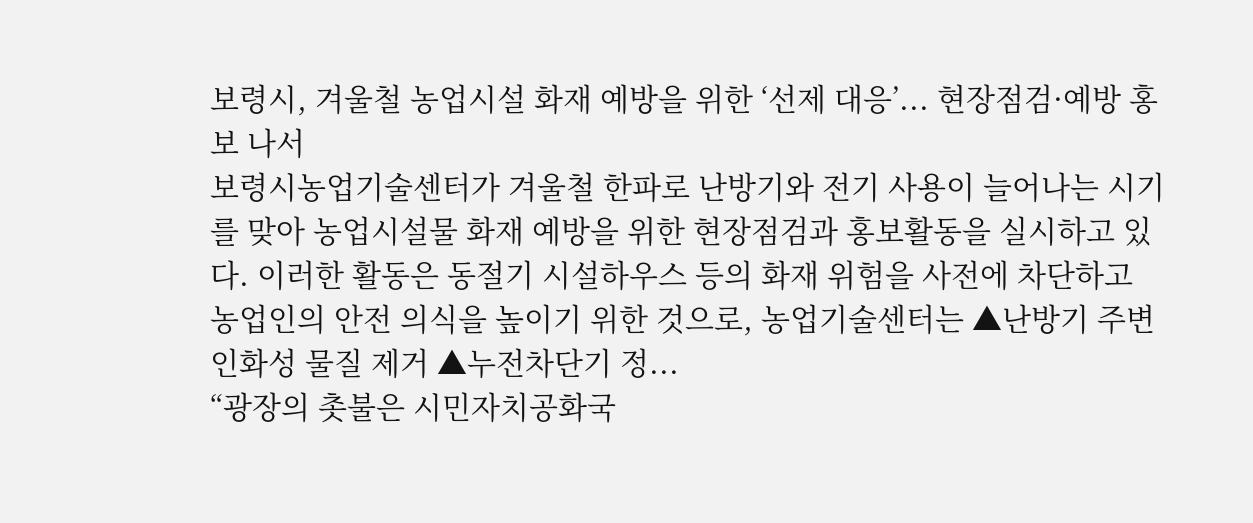보령시, 겨울철 농업시설 화재 예방을 위한 ‘선제 대응’... 현장점검·예방 홍보 나서
보령시농업기술센터가 겨울철 한파로 난방기와 전기 사용이 늘어나는 시기를 맞아 농업시설물 화재 예방을 위한 현장점검과 홍보활동을 실시하고 있다. 이러한 활동은 동절기 시설하우스 등의 화재 위험을 사전에 차단하고 농업인의 안전 의식을 높이기 위한 것으로, 농업기술센터는 ▲난방기 주변 인화성 물질 제거 ▲누전차단기 정...
“광장의 촛불은 시민자치공화국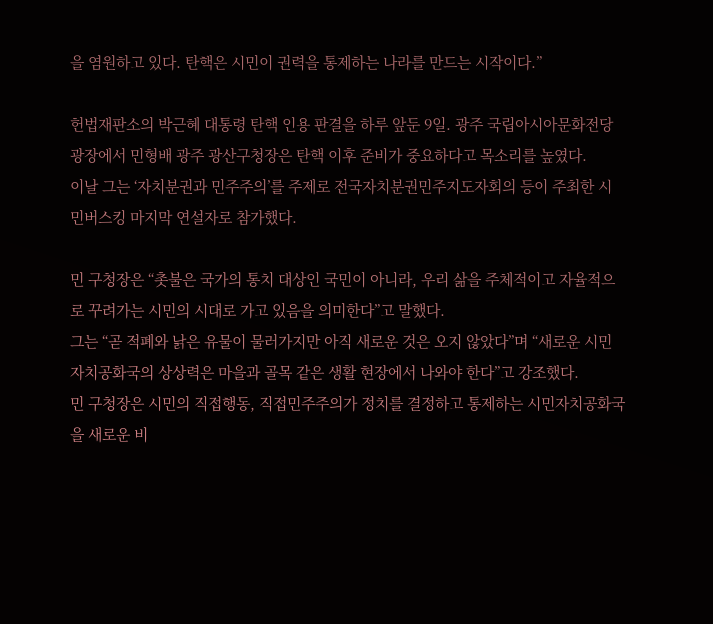을 염원하고 있다. 탄핵은 시민이 권력을 통제하는 나라를 만드는 시작이다.”

헌법재판소의 박근혜 대통령 탄핵 인용 판결을 하루 앞둔 9일. 광주 국립아시아문화전당 광장에서 민형배 광주 광산구청장은 탄핵 이후 준비가 중요하다고 목소리를 높였다.
이날 그는 ‘자치분권과 민주주의’를 주제로 전국자치분권민주지도자회의 등이 주최한 시민버스킹 마지막 연설자로 참가했다.

민 구청장은 “촛불은 국가의 통치 대상인 국민이 아니라, 우리 삶을 주체적이고 자율적으로 꾸려가는 시민의 시대로 가고 있음을 의미한다”고 말했다.
그는 “곧 적폐와 낡은 유물이 물러가지만 아직 새로운 것은 오지 않았다”며 “새로운 시민자치공화국의 상상력은 마을과 골목 같은 생활 현장에서 나와야 한다”고 강조했다.
민 구청장은 시민의 직접행동, 직접민주주의가 정치를 결정하고 통제하는 시민자치공화국을 새로운 비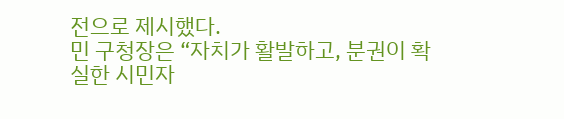전으로 제시했다.
민 구청장은 “자치가 활발하고, 분권이 확실한 시민자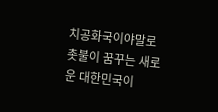치공화국이야말로 촛불이 꿈꾸는 새로운 대한민국이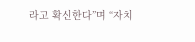라고 확신한다”며 “자치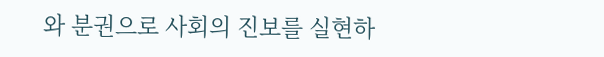와 분권으로 사회의 진보를 실현하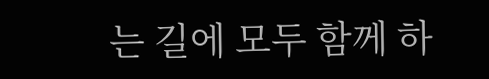는 길에 모두 함께 하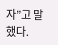자”고 말했다.